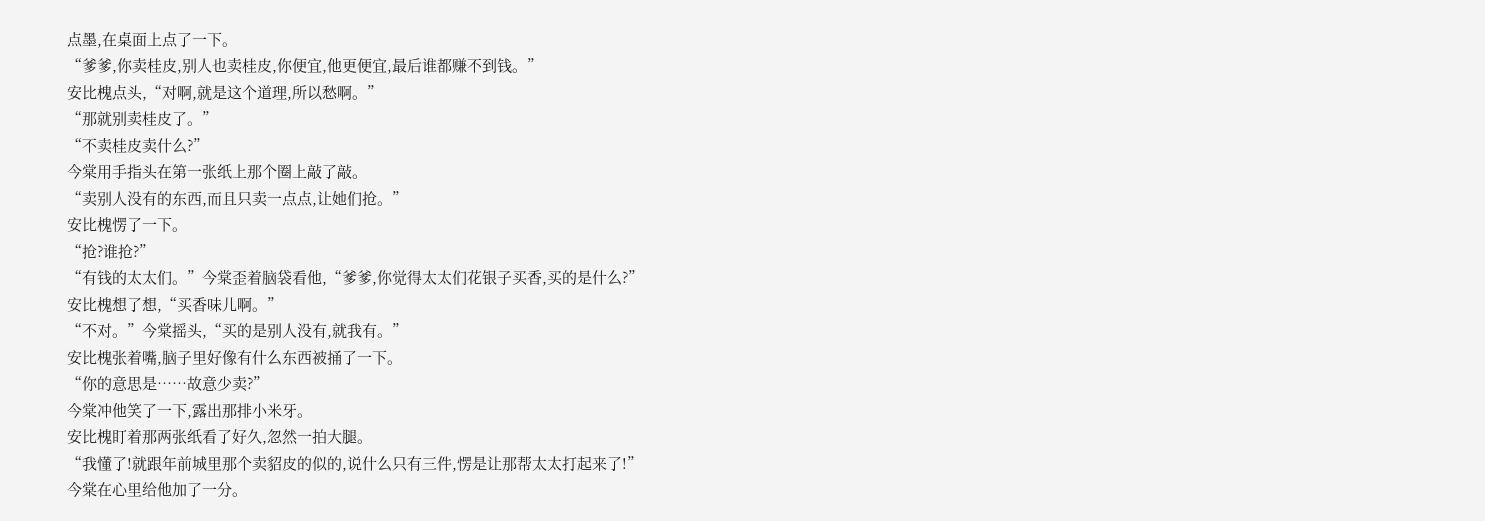点墨,在桌面上点了一下。
“爹爹,你卖桂皮,别人也卖桂皮,你便宜,他更便宜,最后谁都赚不到钱。”
安比槐点头,“对啊,就是这个道理,所以愁啊。”
“那就别卖桂皮了。”
“不卖桂皮卖什么?”
今棠用手指头在第一张纸上那个圈上敲了敲。
“卖别人没有的东西,而且只卖一点点,让她们抢。”
安比槐愣了一下。
“抢?谁抢?”
“有钱的太太们。”今棠歪着脑袋看他,“爹爹,你觉得太太们花银子买香,买的是什么?”
安比槐想了想,“买香味儿啊。”
“不对。”今棠摇头,“买的是别人没有,就我有。”
安比槐张着嘴,脑子里好像有什么东西被捅了一下。
“你的意思是……故意少卖?”
今棠冲他笑了一下,露出那排小米牙。
安比槐盯着那两张纸看了好久,忽然一拍大腿。
“我懂了!就跟年前城里那个卖貂皮的似的,说什么只有三件,愣是让那帮太太打起来了!”
今棠在心里给他加了一分。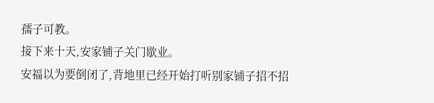孺子可教。
接下来十天,安家铺子关门歇业。
安福以为要倒闭了,背地里已经开始打听别家铺子招不招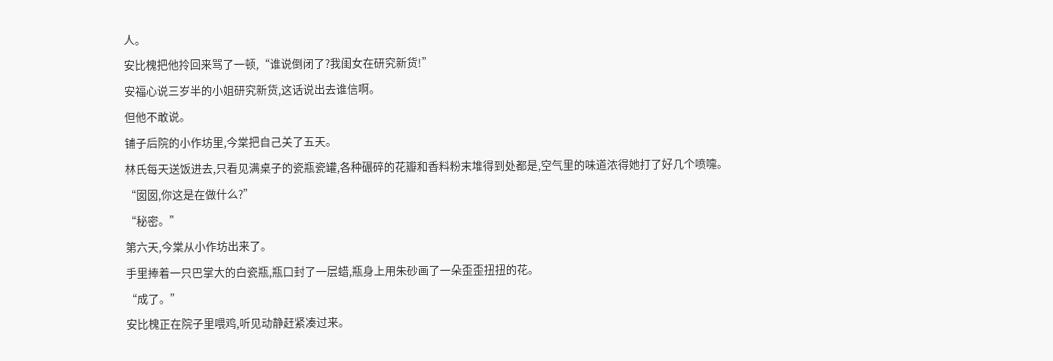人。
安比槐把他拎回来骂了一顿,“谁说倒闭了?我闺女在研究新货!”
安福心说三岁半的小姐研究新货,这话说出去谁信啊。
但他不敢说。
铺子后院的小作坊里,今棠把自己关了五天。
林氏每天送饭进去,只看见满桌子的瓷瓶瓷罐,各种碾碎的花瓣和香料粉末堆得到处都是,空气里的味道浓得她打了好几个喷嚏。
“囡囡,你这是在做什么?”
“秘密。”
第六天,今棠从小作坊出来了。
手里捧着一只巴掌大的白瓷瓶,瓶口封了一层蜡,瓶身上用朱砂画了一朵歪歪扭扭的花。
“成了。”
安比槐正在院子里喂鸡,听见动静赶紧凑过来。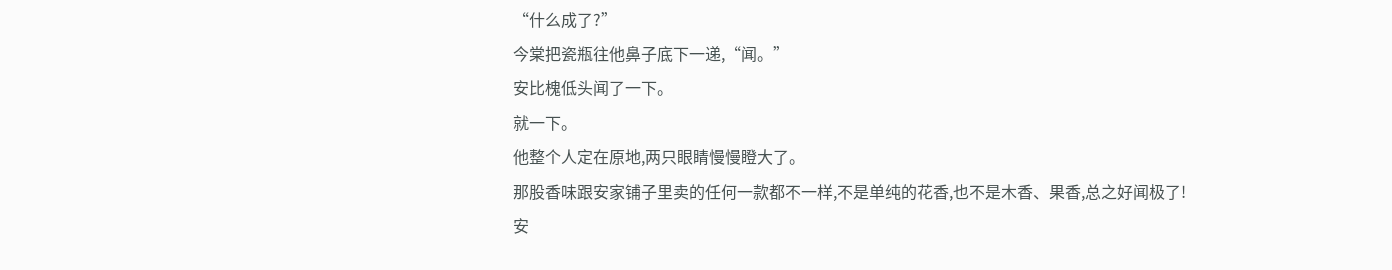“什么成了?”
今棠把瓷瓶往他鼻子底下一递,“闻。”
安比槐低头闻了一下。
就一下。
他整个人定在原地,两只眼睛慢慢瞪大了。
那股香味跟安家铺子里卖的任何一款都不一样,不是单纯的花香,也不是木香、果香,总之好闻极了!
安